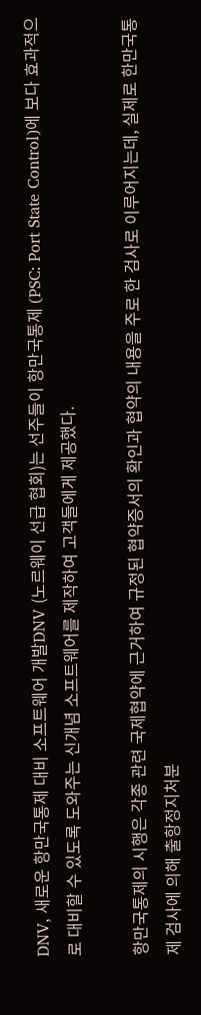DNV, 새로운 항만국통제 대비 소프트웨어 개발DNV (노르웨이 선급 협회)는 선주들이 항만국통제 (PSC: Port State Control)에 보다 효과적으로 대비할 수 있도록 도와주는 신개념 소프트웨어를 제작하여 고객들에게 제공했다.

항만국통제의 시행은 각종 관련 국제협약에 근거하여 규정된 협약증서의 확인과 협약의 내용을 주로 한 검사로 이루어지는데, 실제로 한만국통제 검사에 의해 출항정지처분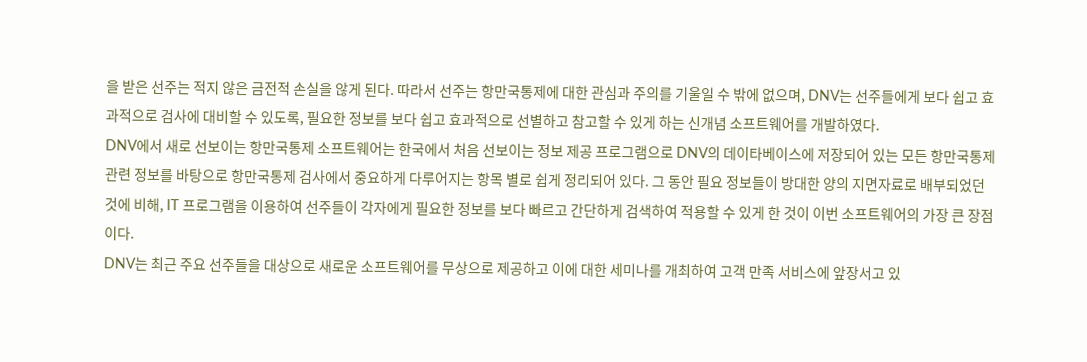을 받은 선주는 적지 않은 금전적 손실을 않게 된다. 따라서 선주는 항만국통제에 대한 관심과 주의를 기울일 수 밖에 없으며, DNV는 선주들에게 보다 쉽고 효과적으로 검사에 대비할 수 있도록, 필요한 정보를 보다 쉽고 효과적으로 선별하고 참고할 수 있게 하는 신개념 소프트웨어를 개발하였다.
DNV에서 새로 선보이는 항만국통제 소프트웨어는 한국에서 처음 선보이는 정보 제공 프로그램으로 DNV의 데이타베이스에 저장되어 있는 모든 항만국통제 관련 정보를 바탕으로 항만국통제 검사에서 중요하게 다루어지는 항목 별로 쉽게 정리되어 있다. 그 동안 필요 정보들이 방대한 양의 지면자료로 배부되었던 것에 비해, IT 프로그램을 이용하여 선주들이 각자에게 필요한 정보를 보다 빠르고 간단하게 검색하여 적용할 수 있게 한 것이 이번 소프트웨어의 가장 큰 장점이다.
DNV는 최근 주요 선주들을 대상으로 새로운 소프트웨어를 무상으로 제공하고 이에 대한 세미나를 개최하여 고객 만족 서비스에 앞장서고 있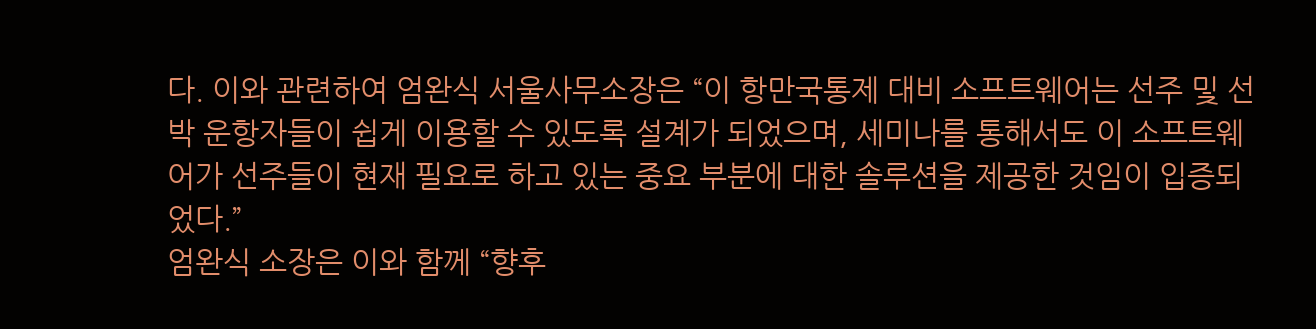다. 이와 관련하여 엄완식 서울사무소장은 “이 항만국통제 대비 소프트웨어는 선주 및 선박 운항자들이 쉽게 이용할 수 있도록 설계가 되었으며, 세미나를 통해서도 이 소프트웨어가 선주들이 현재 필요로 하고 있는 중요 부분에 대한 솔루션을 제공한 것임이 입증되었다.”
엄완식 소장은 이와 함께 “향후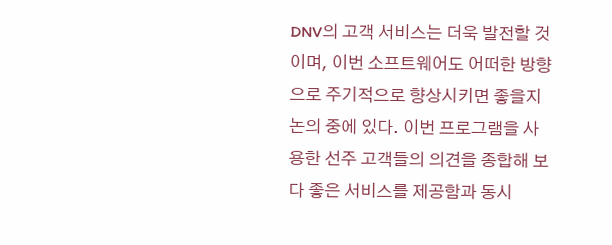DNV의 고객 서비스는 더욱 발전할 것이며, 이번 소프트웨어도 어떠한 방향으로 주기적으로 향상시키면 좋을지 논의 중에 있다. 이번 프로그램을 사용한 선주 고객들의 의견을 종합해 보다 좋은 서비스를 제공함과 동시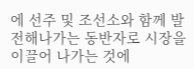에 선주 및 조선소와 함께 발전해나가는 동반자로 시장을 이끌어 나가는 것에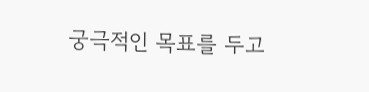궁극적인 목표를 두고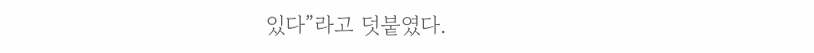있다”라고 덧붙였다.